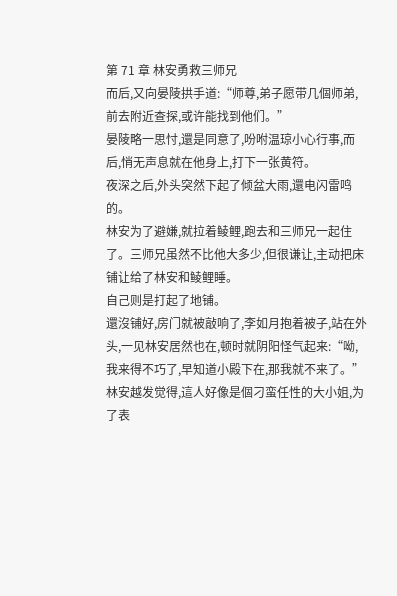第 71 章 林安勇救三师兄
而后,又向晏陵拱手道:“师尊,弟子愿带几個师弟,前去附近查探,或许能找到他们。”
晏陵略一思忖,還是同意了,吩咐温琼小心行事,而后,悄无声息就在他身上,打下一张黄符。
夜深之后,外头突然下起了倾盆大雨,還电闪雷鸣的。
林安为了避嫌,就拉着鲮鲤,跑去和三师兄一起住了。三师兄虽然不比他大多少,但很谦让,主动把床铺让给了林安和鲮鲤睡。
自己则是打起了地铺。
還沒铺好,房门就被敲响了,李如月抱着被子,站在外头,一见林安居然也在,顿时就阴阳怪气起来:“呦,我来得不巧了,早知道小殿下在,那我就不来了。”
林安越发觉得,這人好像是個刁蛮任性的大小姐,为了表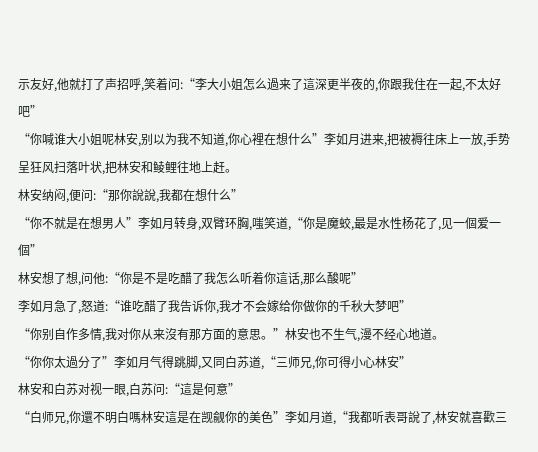示友好,他就打了声招呼,笑着问:“李大小姐怎么過来了這深更半夜的,你跟我住在一起,不太好吧”
“你喊谁大小姐呢林安,别以为我不知道,你心裡在想什么”李如月进来,把被褥往床上一放,手势呈狂风扫落叶状,把林安和鲮鲤往地上赶。
林安纳闷,便问:“那你說說,我都在想什么”
“你不就是在想男人”李如月转身,双臂环胸,嗤笑道,“你是魔蛟,最是水性杨花了,见一個爱一個”
林安想了想,问他:“你是不是吃醋了我怎么听着你這话,那么酸呢”
李如月急了,怒道:“谁吃醋了我告诉你,我才不会嫁给你做你的千秋大梦吧”
“你别自作多情,我对你从来沒有那方面的意思。”林安也不生气,漫不经心地道。
“你你太過分了”李如月气得跳脚,又同白苏道,“三师兄,你可得小心林安”
林安和白苏对视一眼,白苏问:“這是何意”
“白师兄,你還不明白嗎林安這是在觊觎你的美色”李如月道,“我都听表哥說了,林安就喜歡三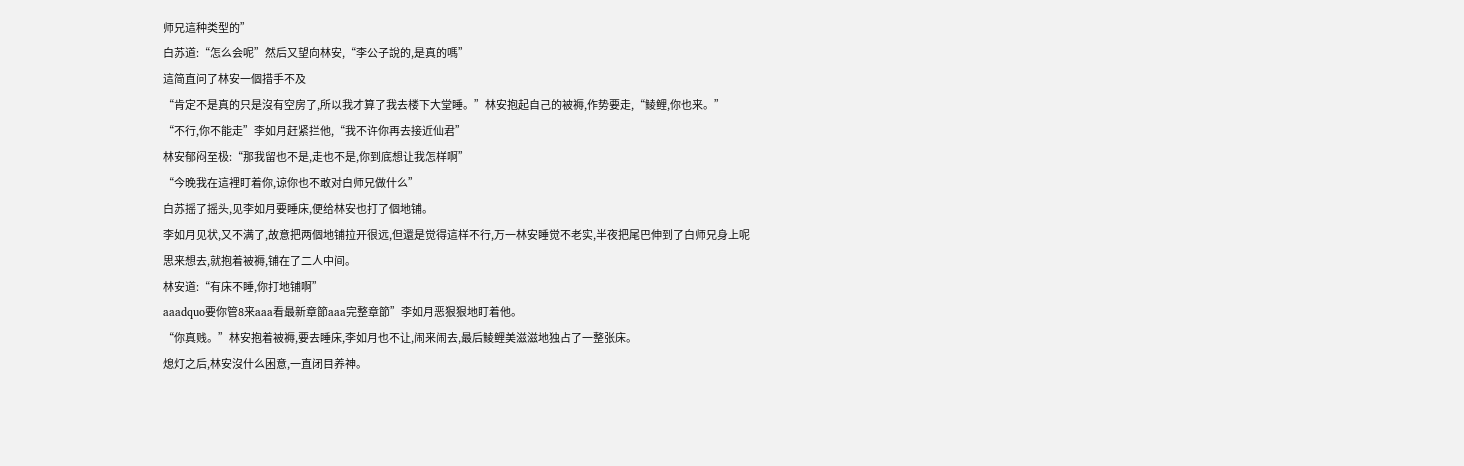师兄這种类型的”
白苏道:“怎么会呢”然后又望向林安,“李公子說的,是真的嗎”
這简直问了林安一個措手不及
“肯定不是真的只是沒有空房了,所以我才算了我去楼下大堂睡。”林安抱起自己的被褥,作势要走,“鲮鲤,你也来。”
“不行,你不能走”李如月赶紧拦他,“我不许你再去接近仙君”
林安郁闷至极:“那我留也不是,走也不是,你到底想让我怎样啊”
“今晚我在這裡盯着你,谅你也不敢对白师兄做什么”
白苏摇了摇头,见李如月要睡床,便给林安也打了個地铺。
李如月见状,又不满了,故意把两個地铺拉开很远,但還是觉得這样不行,万一林安睡觉不老实,半夜把尾巴伸到了白师兄身上呢
思来想去,就抱着被褥,铺在了二人中间。
林安道:“有床不睡,你打地铺啊”
aaadquo要你管8来aaa看最新章節aaa完整章節”李如月恶狠狠地盯着他。
“你真贱。”林安抱着被褥,要去睡床,李如月也不让,闹来闹去,最后鲮鲤美滋滋地独占了一整张床。
熄灯之后,林安沒什么困意,一直闭目养神。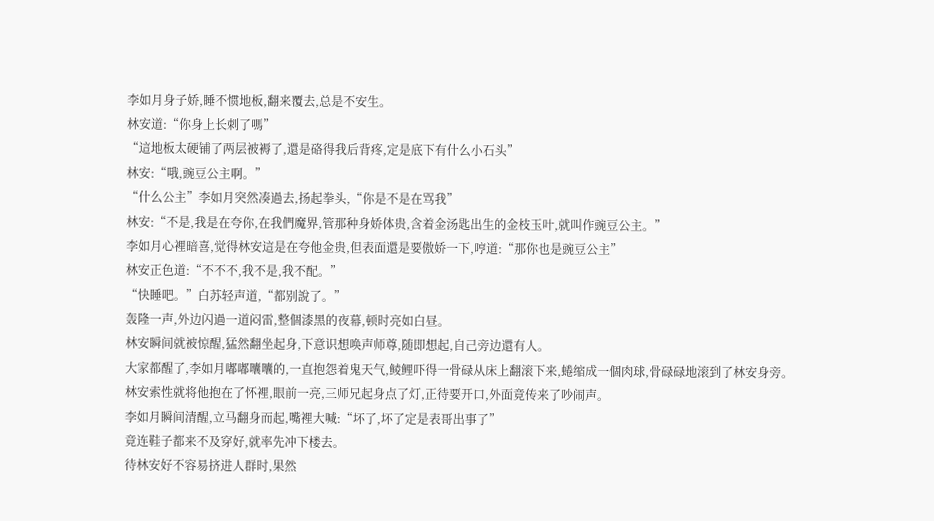李如月身子娇,睡不惯地板,翻来覆去,总是不安生。
林安道:“你身上长刺了嗎”
“這地板太硬铺了两层被褥了,還是硌得我后背疼,定是底下有什么小石头”
林安:“哦,豌豆公主啊。”
“什么公主”李如月突然凑過去,扬起拳头,“你是不是在骂我”
林安:“不是,我是在夸你,在我們魔界,管那种身娇体贵,含着金汤匙出生的金枝玉叶,就叫作豌豆公主。”
李如月心裡暗喜,觉得林安這是在夸他金贵,但表面還是要傲娇一下,哼道:“那你也是豌豆公主”
林安正色道:“不不不,我不是,我不配。”
“快睡吧。”白苏轻声道,“都别說了。”
轰隆一声,外边闪過一道闷雷,整個漆黑的夜幕,顿时亮如白昼。
林安瞬间就被惊醒,猛然翻坐起身,下意识想唤声师尊,随即想起,自己旁边還有人。
大家都醒了,李如月嘟嘟囔囔的,一直抱怨着鬼天气,鲮鲤吓得一骨碌从床上翻滚下来,蜷缩成一個肉球,骨碌碌地滚到了林安身旁。
林安索性就将他抱在了怀裡,眼前一亮,三师兄起身点了灯,正待要开口,外面竟传来了吵闹声。
李如月瞬间清醒,立马翻身而起,嘴裡大喊:“坏了,坏了定是表哥出事了”
竟连鞋子都来不及穿好,就率先冲下楼去。
待林安好不容易挤进人群时,果然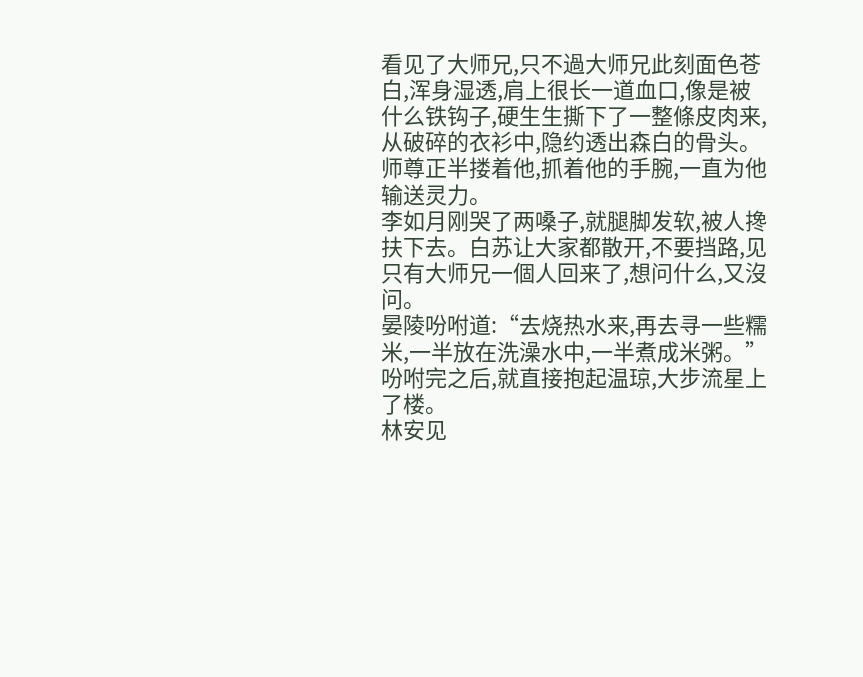看见了大师兄,只不過大师兄此刻面色苍白,浑身湿透,肩上很长一道血口,像是被什么铁钩子,硬生生撕下了一整條皮肉来,从破碎的衣衫中,隐约透出森白的骨头。
师尊正半搂着他,抓着他的手腕,一直为他输送灵力。
李如月刚哭了两嗓子,就腿脚发软,被人搀扶下去。白苏让大家都散开,不要挡路,见只有大师兄一個人回来了,想问什么,又沒问。
晏陵吩咐道:“去烧热水来,再去寻一些糯米,一半放在洗澡水中,一半煮成米粥。”
吩咐完之后,就直接抱起温琼,大步流星上了楼。
林安见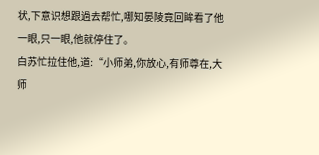状,下意识想跟過去帮忙,哪知晏陵竟回眸看了他一眼,只一眼,他就停住了。
白苏忙拉住他,道:“小师弟,你放心,有师尊在,大师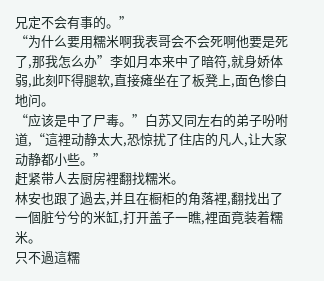兄定不会有事的。”
“为什么要用糯米啊我表哥会不会死啊他要是死了,那我怎么办”李如月本来中了暗符,就身娇体弱,此刻吓得腿软,直接瘫坐在了板凳上,面色惨白地问。
“应该是中了尸毒。”白苏又同左右的弟子吩咐道,“這裡动静太大,恐惊扰了住店的凡人,让大家动静都小些。”
赶紧带人去厨房裡翻找糯米。
林安也跟了過去,并且在橱柜的角落裡,翻找出了一個脏兮兮的米缸,打开盖子一瞧,裡面竟装着糯米。
只不過這糯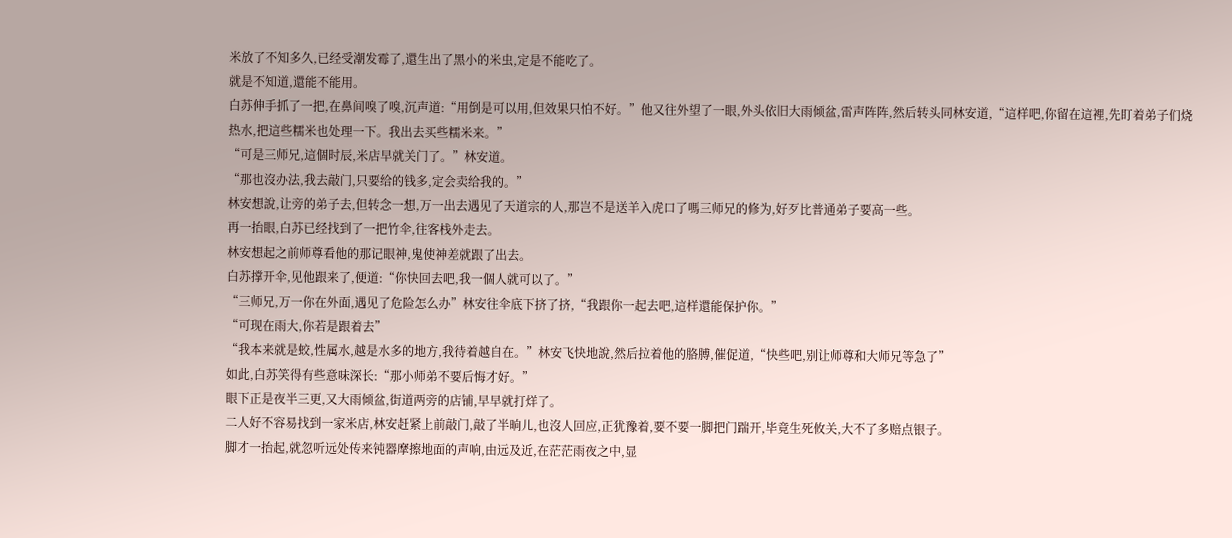米放了不知多久,已经受潮发霉了,還生出了黑小的米虫,定是不能吃了。
就是不知道,還能不能用。
白苏伸手抓了一把,在鼻间嗅了嗅,沉声道:“用倒是可以用,但效果只怕不好。”他又往外望了一眼,外头依旧大雨倾盆,雷声阵阵,然后转头同林安道,“這样吧,你留在這裡,先盯着弟子们烧热水,把這些糯米也处理一下。我出去买些糯米来。”
“可是三师兄,這個时辰,米店早就关门了。”林安道。
“那也沒办法,我去敲门,只要给的钱多,定会卖给我的。”
林安想說,让旁的弟子去,但转念一想,万一出去遇见了天道宗的人,那岂不是送羊入虎口了嗎三师兄的修为,好歹比普通弟子要高一些。
再一抬眼,白苏已经找到了一把竹伞,往客栈外走去。
林安想起之前师尊看他的那记眼神,鬼使神差就跟了出去。
白苏撑开伞,见他跟来了,便道:“你快回去吧,我一個人就可以了。”
“三师兄,万一你在外面,遇见了危险怎么办”林安往伞底下挤了挤,“我跟你一起去吧,這样還能保护你。”
“可现在雨大,你若是跟着去”
“我本来就是蛟,性属水,越是水多的地方,我待着越自在。”林安飞快地說,然后拉着他的胳膊,催促道,“快些吧,别让师尊和大师兄等急了”
如此,白苏笑得有些意味深长:“那小师弟不要后悔才好。”
眼下正是夜半三更,又大雨倾盆,街道两旁的店铺,早早就打烊了。
二人好不容易找到一家米店,林安赶紧上前敲门,敲了半晌儿,也沒人回应,正犹豫着,要不要一脚把门踹开,毕竟生死攸关,大不了多赔点银子。
脚才一抬起,就忽听远处传来钝器摩擦地面的声响,由远及近,在茫茫雨夜之中,显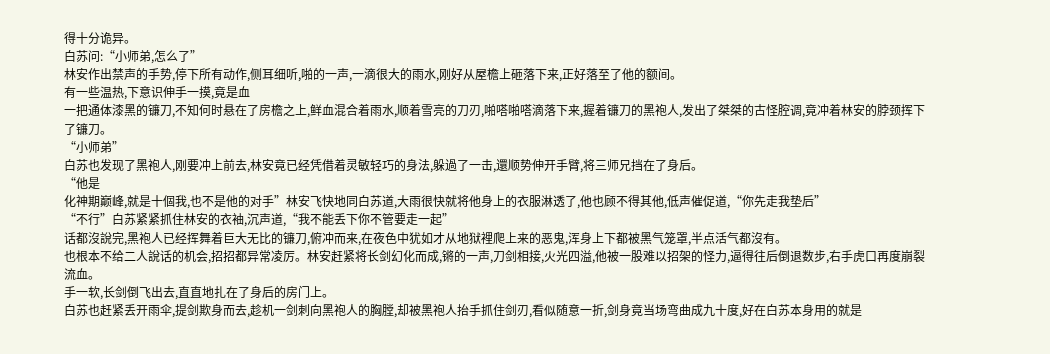得十分诡异。
白苏问:“小师弟,怎么了”
林安作出禁声的手势,停下所有动作,侧耳细听,啪的一声,一滴很大的雨水,刚好从屋檐上砸落下来,正好落至了他的额间。
有一些温热,下意识伸手一摸,竟是血
一把通体漆黑的镰刀,不知何时悬在了房檐之上,鲜血混合着雨水,顺着雪亮的刀刃,啪嗒啪嗒滴落下来,握着镰刀的黑袍人,发出了桀桀的古怪腔调,竟冲着林安的脖颈挥下了镰刀。
“小师弟”
白苏也发现了黑袍人,刚要冲上前去,林安竟已经凭借着灵敏轻巧的身法,躲過了一击,還顺势伸开手臂,将三师兄挡在了身后。
“他是
化神期巅峰,就是十個我,也不是他的对手”林安飞快地同白苏道,大雨很快就将他身上的衣服淋透了,他也顾不得其他,低声催促道,“你先走我垫后”
“不行”白苏紧紧抓住林安的衣袖,沉声道,“我不能丢下你不管要走一起”
话都沒說完,黑袍人已经挥舞着巨大无比的镰刀,俯冲而来,在夜色中犹如才从地狱裡爬上来的恶鬼,浑身上下都被黑气笼罩,半点活气都沒有。
也根本不给二人說话的机会,招招都异常凌厉。林安赶紧将长剑幻化而成,锵的一声,刀剑相接,火光四溢,他被一股难以招架的怪力,逼得往后倒退数步,右手虎口再度崩裂流血。
手一软,长剑倒飞出去,直直地扎在了身后的房门上。
白苏也赶紧丢开雨伞,提剑欺身而去,趁机一剑刺向黑袍人的胸膛,却被黑袍人抬手抓住剑刃,看似随意一折,剑身竟当场弯曲成九十度,好在白苏本身用的就是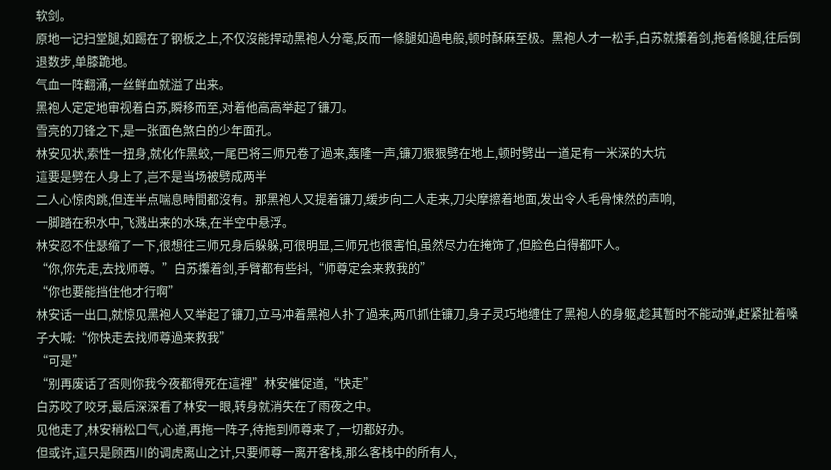软剑。
原地一记扫堂腿,如踢在了钢板之上,不仅沒能捍动黑袍人分毫,反而一條腿如過电般,顿时酥麻至极。黑袍人才一松手,白苏就攥着剑,拖着條腿,往后倒退数步,单膝跪地。
气血一阵翻涌,一丝鲜血就溢了出来。
黑袍人定定地审视着白苏,瞬移而至,对着他高高举起了镰刀。
雪亮的刀锋之下,是一张面色煞白的少年面孔。
林安见状,索性一扭身,就化作黑蛟,一尾巴将三师兄卷了過来,轰隆一声,镰刀狠狠劈在地上,顿时劈出一道足有一米深的大坑
這要是劈在人身上了,岂不是当场被劈成两半
二人心惊肉跳,但连半点喘息時間都沒有。那黑袍人又提着镰刀,缓步向二人走来,刀尖摩擦着地面,发出令人毛骨悚然的声响,
一脚踏在积水中,飞溅出来的水珠,在半空中悬浮。
林安忍不住瑟缩了一下,很想往三师兄身后躲躲,可很明显,三师兄也很害怕,虽然尽力在掩饰了,但脸色白得都吓人。
“你,你先走,去找师尊。”白苏攥着剑,手臂都有些抖,“师尊定会来救我的”
“你也要能挡住他才行啊”
林安话一出口,就惊见黑袍人又举起了镰刀,立马冲着黑袍人扑了過来,两爪抓住镰刀,身子灵巧地缠住了黑袍人的身躯,趁其暂时不能动弹,赶紧扯着嗓子大喊:“你快走去找师尊過来救我”
“可是”
“别再废话了否则你我今夜都得死在這裡”林安催促道,“快走”
白苏咬了咬牙,最后深深看了林安一眼,转身就消失在了雨夜之中。
见他走了,林安稍松口气,心道,再拖一阵子,待拖到师尊来了,一切都好办。
但或许,這只是顾西川的调虎离山之计,只要师尊一离开客栈,那么客栈中的所有人,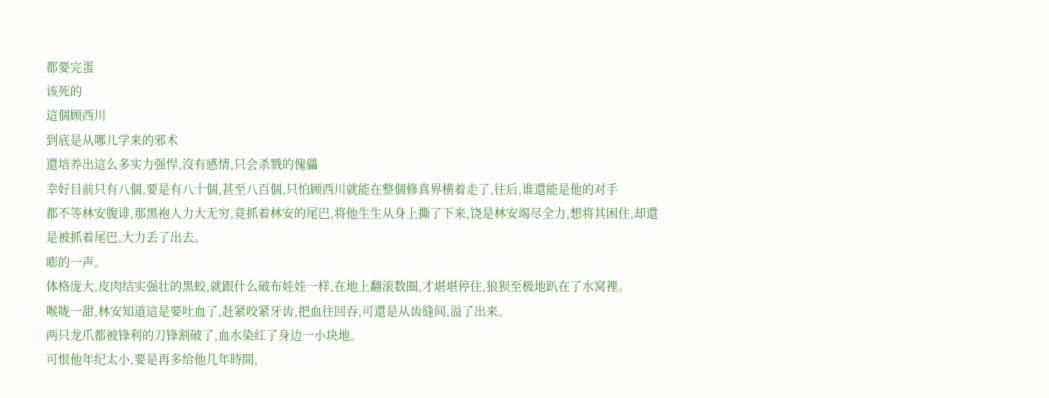都要完蛋
该死的
這個顾西川
到底是从哪儿学来的邪术
還培养出這么多实力强悍,沒有感情,只会杀戮的傀儡
幸好目前只有八個,要是有八十個,甚至八百個,只怕顾西川就能在整個修真界横着走了,往后,谁還能是他的对手
都不等林安腹诽,那黑袍人力大无穷,竟抓着林安的尾巴,将他生生从身上撕了下来,饶是林安竭尽全力,想将其困住,却還是被抓着尾巴,大力丢了出去。
嘭的一声。
体格庞大,皮肉结实强壮的黑蛟,就跟什么破布娃娃一样,在地上翻滚数圈,才堪堪停住,狼狈至极地趴在了水窝裡。
喉咙一甜,林安知道這是要吐血了,赶紧咬紧牙齿,把血往回吞,可還是从齿缝间,溢了出来。
两只龙爪都被锋利的刀锋割破了,血水染红了身边一小块地。
可恨他年纪太小,要是再多给他几年時間,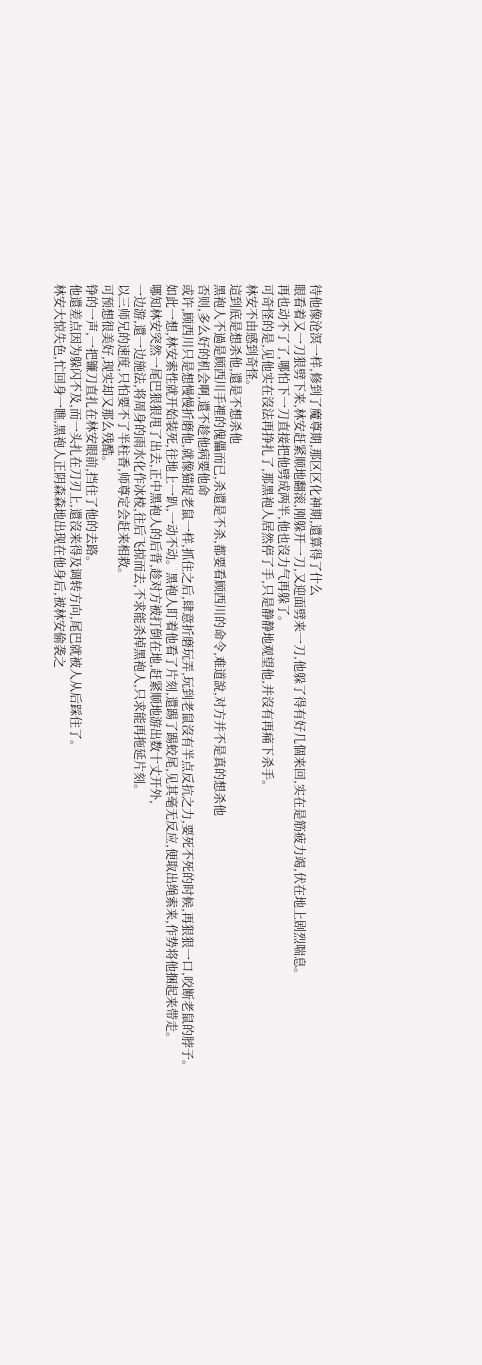待他像沧溟一样,修到了魔尊期,那区区化神期,還算得了什么
眼看着又一刀狠劈下来,林安赶紧顺地翻滚,刚躲开一刀,又迎面劈来一刀,他躲了得有好几個来回,实在是筋疲力竭,伏在地上剧烈喘息。
再也动不了了,哪怕下一刀直接把他劈成两半,他也沒力气再躲了。
可奇怪的是,见他实在沒法再挣扎了,那黑袍人居然停了手,只是静静地观望他,并沒有再痛下杀手。
林安不由感到奇怪。
這到底是想杀他,還是不想杀他
黑袍人不過是顾西川手裡的傀儡而已,杀還是不杀,都要看顾西川的命令,难道說,对方并不是真的想杀他
否则,多么好的机会啊,還不趁他病要他命
或许,顾西川只是想慢慢折磨他,就像猫捉老鼠一样,抓住之后,肆意折磨玩弄,玩到老鼠沒有半点反抗之力,要死不死的时候,再狠狠一口,咬断老鼠的脖子。
如此一想,林安索性就开始装死,往地上一趴,一动不动。黑袍人盯着他看了片刻,還踢了踢蛟尾,见其毫无反应,便取出绳索来,作势将他捆起来带走。
哪知林安突然一尾巴狠狠甩了出去,正中黑袍人的后背,趁对方被打倒在地,赶紧顺地游出数十丈开外,
一边游,還一边施法,将周身的雨水化作冰棱,往后飞掠而去,不求能杀掉黑袍人,只求能再拖延片刻。
以三师兄的速度,只怕要不了半柱香,师尊定会赶来相救。
可预想很美好,现实却又那么残酷。
铮的一声,一把镰刀直扎在林安眼前,挡住了他的去路。
他還差点因为躲闪不及,而一头扎在刀刃上,還沒来得及调转方向,尾巴就被人从后踩住了。
林安大惊失色,忙回身一瞧,黑袍人正阴森森地出现在他身后,被林安偷袭之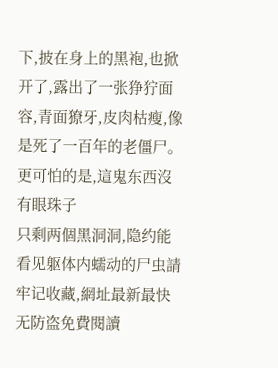下,披在身上的黑袍,也掀开了,露出了一张狰狞面容,青面獠牙,皮肉枯瘦,像是死了一百年的老僵尸。
更可怕的是,這鬼东西沒有眼珠子
只剩两個黑洞洞,隐约能看见躯体内蠕动的尸虫請牢记收藏,網址最新最快无防盗免費閱讀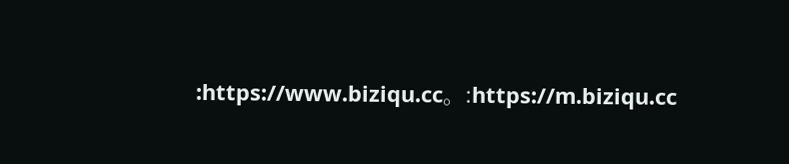:https://www.biziqu.cc。:https://m.biziqu.cc